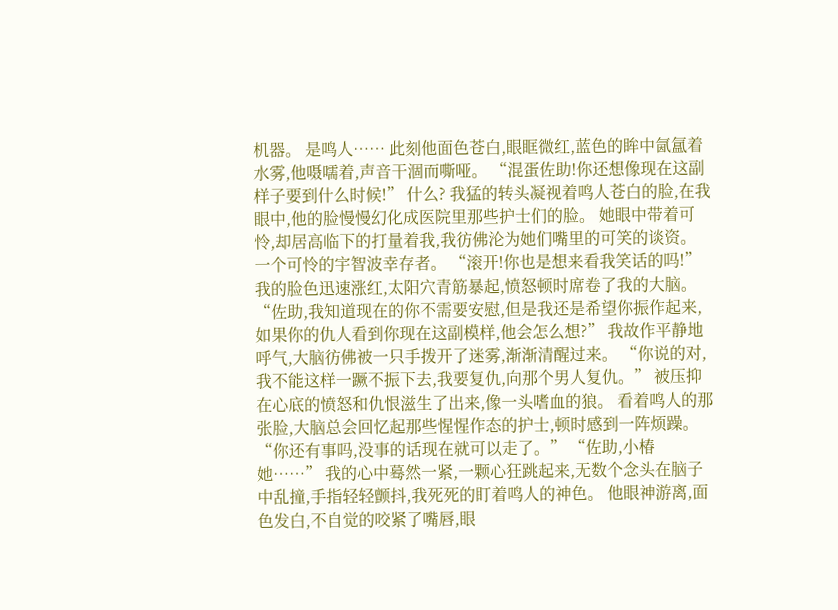机器。 是鸣人…… 此刻他面色苍白,眼眶微红,蓝色的眸中氤氲着水雾,他嗫嚅着,声音干涸而嘶哑。 “混蛋佐助!你还想像现在这副样子要到什么时候!” 什么? 我猛的转头凝视着鸣人苍白的脸,在我眼中,他的脸慢慢幻化成医院里那些护士们的脸。 她眼中带着可怜,却居高临下的打量着我,我彷佛沦为她们嘴里的可笑的谈资。 一个可怜的宇智波幸存者。 “滚开!你也是想来看我笑话的吗!” 我的脸色迅速涨红,太阳穴青筋暴起,愤怒顿时席卷了我的大脑。 “佐助,我知道现在的你不需要安慰,但是我还是希望你振作起来,如果你的仇人看到你现在这副模样,他会怎么想?” 我故作平静地呼气,大脑彷佛被一只手拨开了迷雾,渐渐清醒过来。 “你说的对,我不能这样一蹶不振下去,我要复仇,向那个男人复仇。” 被压抑在心底的愤怒和仇恨滋生了出来,像一头嗜血的狼。 看着鸣人的那张脸,大脑总会回忆起那些惺惺作态的护士,顿时感到一阵烦躁。 “你还有事吗,没事的话现在就可以走了。” “佐助,小椿她……” 我的心中蓦然一紧,一颗心狂跳起来,无数个念头在脑子中乱撞,手指轻轻颤抖,我死死的盯着鸣人的神色。 他眼神游离,面色发白,不自觉的咬紧了嘴唇,眼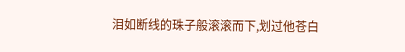泪如断线的珠子般滚滚而下,划过他苍白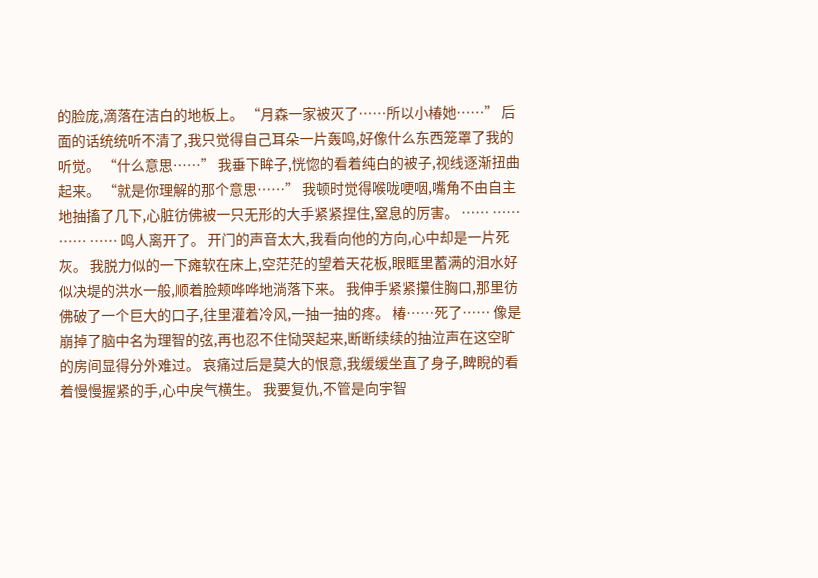的脸庞,滴落在洁白的地板上。 “月森一家被灭了……所以小椿她……” 后面的话统统听不清了,我只觉得自己耳朵一片轰鸣,好像什么东西笼罩了我的听觉。 “什么意思……” 我垂下眸子,恍惚的看着纯白的被子,视线逐渐扭曲起来。 “就是你理解的那个意思……” 我顿时觉得喉咙哽咽,嘴角不由自主地抽搐了几下,心脏彷佛被一只无形的大手紧紧捏住,窒息的厉害。 …… …… …… …… 鸣人离开了。 开门的声音太大,我看向他的方向,心中却是一片死灰。 我脱力似的一下瘫软在床上,空茫茫的望着天花板,眼眶里蓄满的泪水好似决堤的洪水一般,顺着脸颊哗哗地淌落下来。 我伸手紧紧攥住胸口,那里彷佛破了一个巨大的口子,往里灌着冷风,一抽一抽的疼。 椿……死了…… 像是崩掉了脑中名为理智的弦,再也忍不住恸哭起来,断断续续的抽泣声在这空旷的房间显得分外难过。 哀痛过后是莫大的恨意,我缓缓坐直了身子,睥睨的看着慢慢握紧的手,心中戾气横生。 我要复仇,不管是向宇智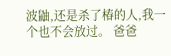波鼬,还是杀了椿的人,我一个也不会放过。 爸爸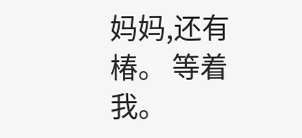妈妈,还有椿。 等着我。